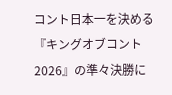コント日本一を決める『キングオブコント2026』の準々決勝に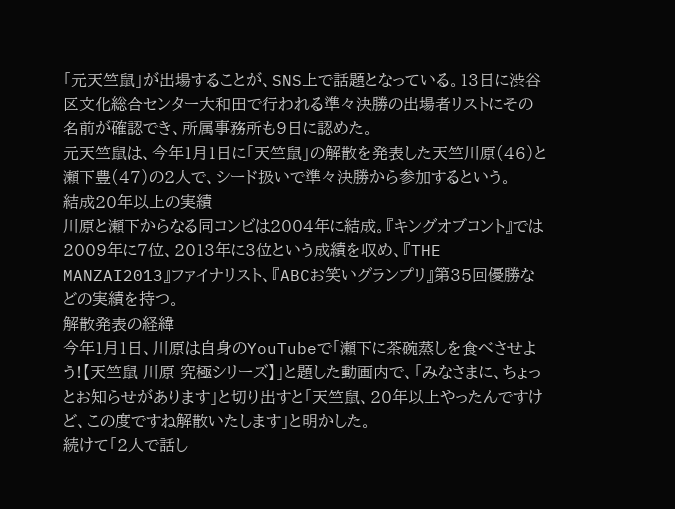「元天竺鼠」が出場することが、SNS上で話題となっている。13日に渋谷区文化総合センター大和田で行われる準々決勝の出場者リストにその名前が確認でき、所属事務所も9日に認めた。
元天竺鼠は、今年1月1日に「天竺鼠」の解散を発表した天竺川原(46)と瀬下豊(47)の2人で、シード扱いで準々決勝から参加するという。
結成20年以上の実績
川原と瀬下からなる同コンビは2004年に結成。『キングオブコント』では2009年に7位、2013年に3位という成績を収め、『THE MANZAI2013』ファイナリスト、『ABCお笑いグランプリ』第35回優勝などの実績を持つ。
解散発表の経緯
今年1月1日、川原は自身のYouTubeで「瀬下に茶碗蒸しを食べさせよう!【天竺鼠 川原 究極シリーズ】」と題した動画内で、「みなさまに、ちょっとお知らせがあります」と切り出すと「天竺鼠、20年以上やったんですけど、この度ですね解散いたします」と明かした。
続けて「2人で話し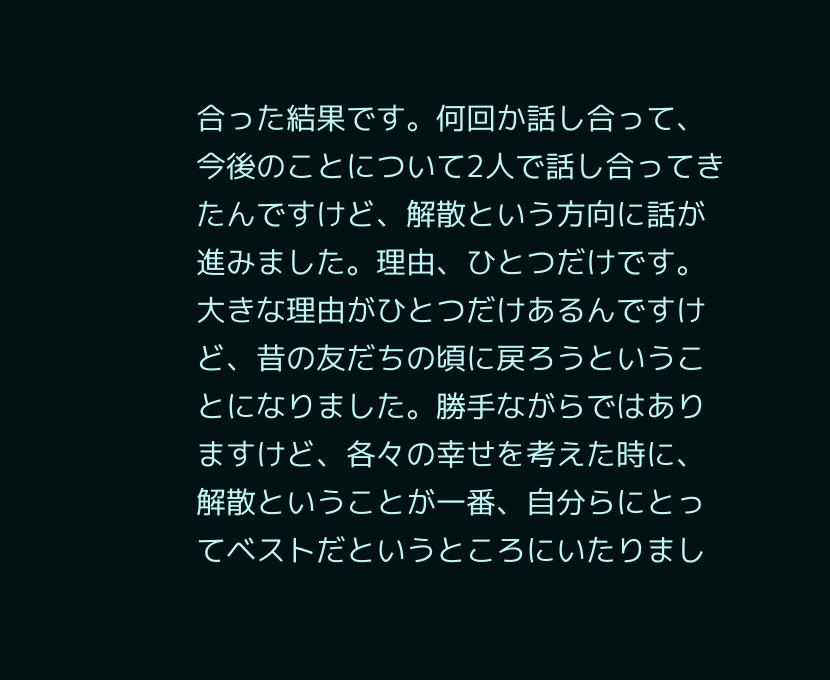合った結果です。何回か話し合って、今後のことについて2人で話し合ってきたんですけど、解散という方向に話が進みました。理由、ひとつだけです。大きな理由がひとつだけあるんですけど、昔の友だちの頃に戻ろうということになりました。勝手ながらではありますけど、各々の幸せを考えた時に、解散ということが一番、自分らにとってベストだというところにいたりまし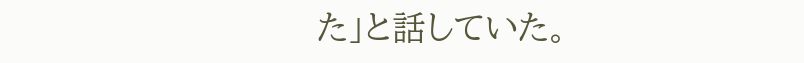た」と話していた。